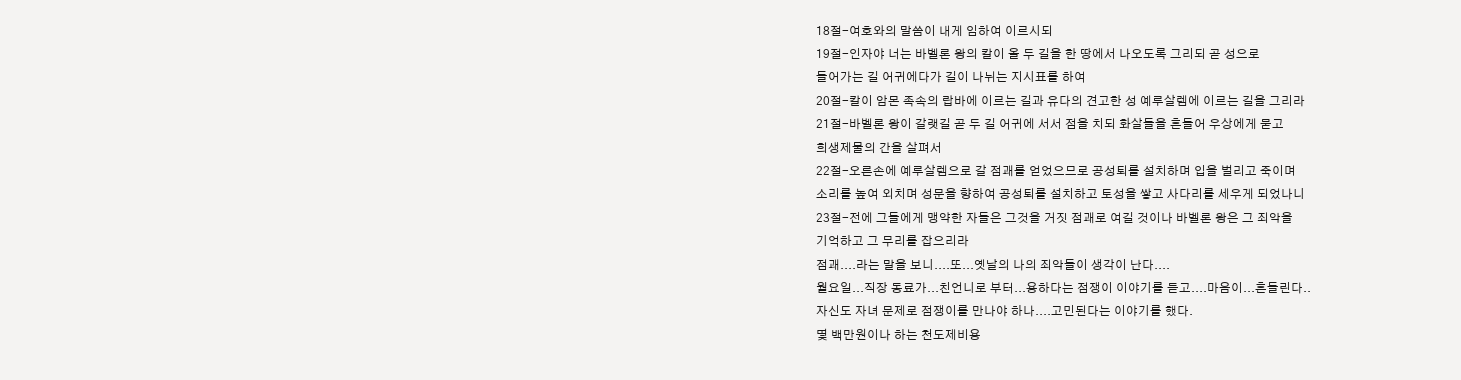18절-여호와의 말씀이 내게 임하여 이르시되
19절-인자야 너는 바벨론 왕의 칼이 올 두 길을 한 땅에서 나오도록 그리되 곧 성으로
들어가는 길 어귀에다가 길이 나뉘는 지시표를 하여
20절-칼이 암몬 족속의 랍바에 이르는 길과 유다의 견고한 성 예루살렘에 이르는 길을 그리라
21절-바벨론 왕이 갈랫길 곧 두 길 어귀에 서서 점을 치되 화살들을 흔들어 우상에게 묻고
희생제물의 간을 살펴서
22절-오른손에 예루살렘으로 갈 점괘를 얻었으므로 공성퇴를 설치하며 입을 벌리고 죽이며
소리를 높여 외치며 성문을 향하여 공성퇴를 설치하고 토성을 쌓고 사다리를 세우게 되었나니
23절-전에 그들에게 맹약한 자들은 그것을 거짓 점괘로 여길 것이나 바벨론 왕은 그 죄악을
기억하고 그 무리를 잡으리라
점괘....라는 말을 보니....또...옛날의 나의 죄악들이 생각이 난다....
월요일...직장 동료가...친언니로 부터...용하다는 점쟁이 이야기를 듣고....마음이...흔들린다..
자신도 자녀 문제로 점쟁이를 만나야 하나....고민된다는 이야기를 했다.
몇 백만원이나 하는 천도제비용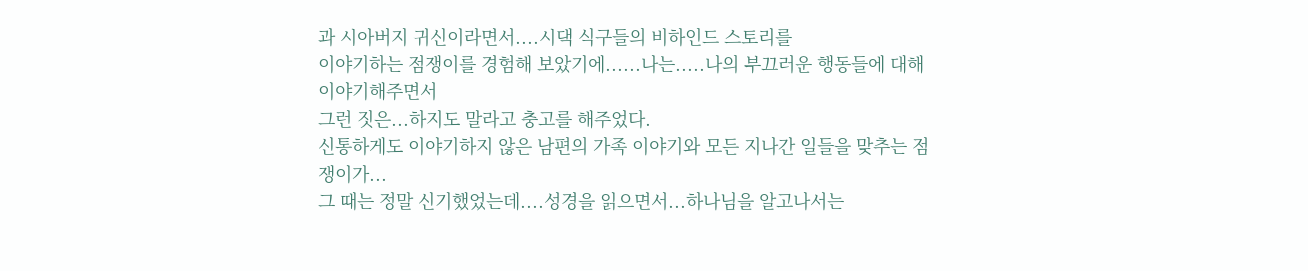과 시아버지 귀신이라면서....시댁 식구들의 비하인드 스토리를
이야기하는 점쟁이를 경험해 보았기에......나는.....나의 부끄러운 행동들에 대해 이야기해주면서
그런 짓은...하지도 말라고 충고를 해주었다.
신통하게도 이야기하지 않은 남편의 가족 이야기와 모든 지나간 일들을 맞추는 점쟁이가...
그 때는 정말 신기했었는데....성경을 읽으면서...하나님을 알고나서는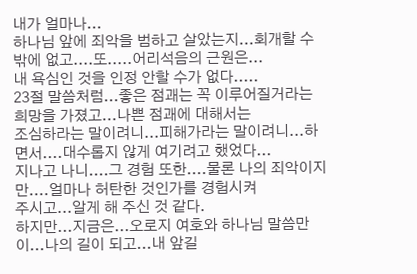내가 얼마나...
하나님 앞에 죄악을 범하고 살았는지...회개할 수밖에 없고....또.....어리석음의 근원은...
내 욕심인 것을 인정 안할 수가 없다.....
23절 말씀처럼...좋은 점괘는 꼭 이루어질거라는 희망을 가졌고...나쁜 점괘에 대해서는
조심하라는 말이려니...피해가라는 말이려니...하면서....대수롭지 않게 여기려고 했었다...
지나고 나니....그 경험 또한....물론 나의 죄악이지만....얼마나 허탄한 것인가를 경험시켜
주시고...알게 해 주신 것 같다.
하지만...지금은...오로지 여호와 하나님 말씀만이...나의 길이 되고...내 앞길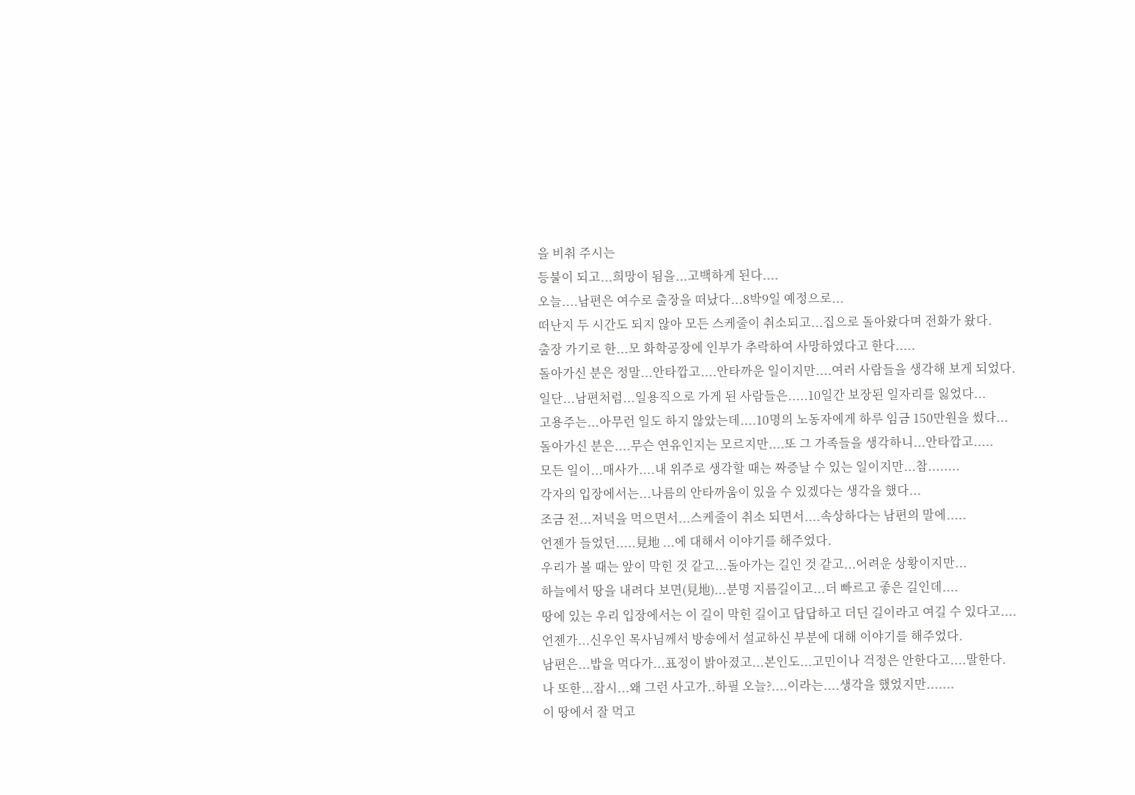을 비춰 주시는
등불이 되고...희망이 됨을...고백하게 된다....
오늘....남편은 여수로 출장을 떠났다...8박9일 예정으로...
떠난지 두 시간도 되지 않아 모든 스케줄이 취소되고...집으로 돌아왔다며 전화가 왔다.
출장 가기로 한...모 화학공장에 인부가 추락하여 사망하였다고 한다.....
돌아가신 분은 정말...안타깝고....안타까운 일이지만....여러 사람들을 생각해 보게 되었다.
일단...남편처럼...일용직으로 가게 된 사람들은.....10일간 보장된 일자리를 잃었다...
고용주는...아무런 일도 하지 않았는데....10명의 노동자에게 하루 임금 150만원을 썼다...
돌아가신 분은....무슨 연유인지는 모르지만....또 그 가족들을 생각하니...안타깝고.....
모든 일이...매사가....내 위주로 생각할 때는 짜증날 수 있는 일이지만...참........
각자의 입장에서는...나름의 안타까움이 있을 수 있겠다는 생각을 했다...
조금 전...저녁을 먹으면서...스케줄이 취소 되면서....속상하다는 남편의 말에.....
언젠가 들었던.....見地 ...에 대해서 이야기를 해주었다.
우리가 볼 때는 앞이 막힌 것 같고...돌아가는 길인 것 같고...어려운 상황이지만...
하늘에서 땅을 내려다 보면(見地)...분명 지름길이고...더 빠르고 좋은 길인데....
땅에 있는 우리 입장에서는 이 길이 막힌 길이고 답답하고 더딘 길이라고 여길 수 있다고....
언젠가...신우인 목사님께서 방송에서 설교하신 부분에 대해 이야기를 해주었다.
남편은...밥을 먹다가...표정이 밝아졌고...본인도...고민이나 걱정은 안한다고....말한다.
나 또한...잠시...왜 그런 사고가..하필 오늘?....이라는....생각을 했었지만.......
이 땅에서 잘 먹고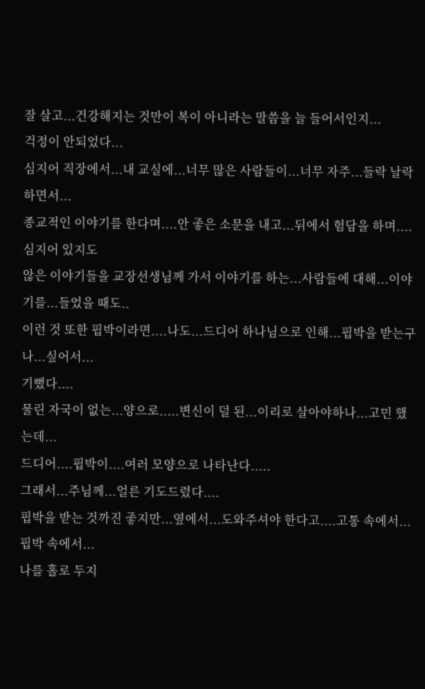잘 살고...건강해지는 것만이 복이 아니라는 말씀을 늘 들어서인지...
걱정이 안되었다...
심지어 직장에서...내 교실에...너무 많은 사람들이...너무 자주...들락 날락 하면서...
종교적인 이야기를 한다며....안 좋은 소문을 내고...뒤에서 험담을 하며....심지어 있지도
않은 이야기들을 교장선생님께 가서 이야기를 하는...사람들에 대해...이야기를...들었을 때도..
이런 것 또한 핍박이라면....나도...드디어 하나님으로 인해...핍박을 받는구나...싶어서...
기뻤다....
물린 자국이 없는...양으로.....변신이 덜 된...이리로 살아야하나...고민 했는데...
드디어....핍박이....여러 모양으로 나타난다.....
그래서...주님께...얼른 기도드렸다....
핍박을 받는 것까진 좋지만...옆에서...도와주셔야 한다고....고통 속에서...핍박 속에서...
나를 홀로 두지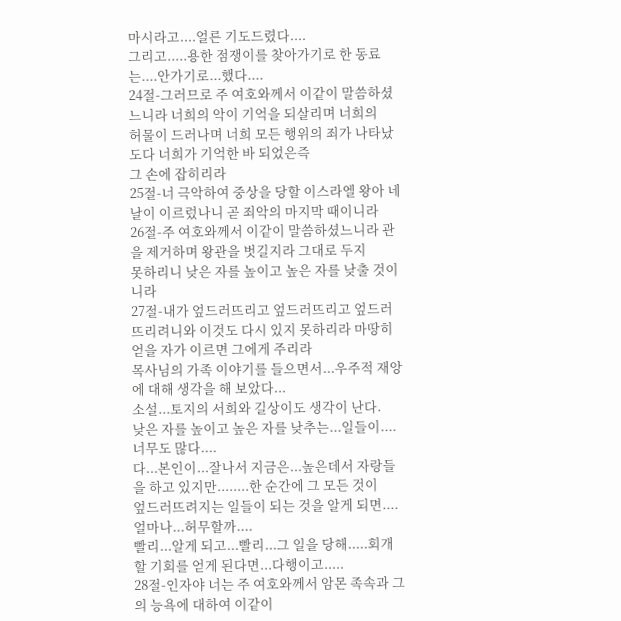마시라고....얼른 기도드렸다....
그리고.....용한 점쟁이를 찾아가기로 한 동료는....안가기로...했다....
24절-그러므로 주 여호와께서 이같이 말씀하셨느니라 너희의 악이 기억을 되살리며 너희의
허물이 드러나며 너희 모든 행위의 죄가 나타났도다 너희가 기억한 바 되었은즉
그 손에 잡히리라
25절-너 극악하여 중상을 당할 이스라엘 왕아 네 날이 이르렀나니 곧 죄악의 마지막 때이니라
26절-주 여호와께서 이같이 말씀하셨느니라 관을 제거하며 왕관을 벗길지라 그대로 두지
못하리니 낮은 자를 높이고 높은 자를 낮출 것이니라
27절-내가 엎드러뜨리고 엎드러뜨리고 엎드러뜨리려니와 이것도 다시 있지 못하리라 마땅히
얻을 자가 이르면 그에게 주리라
목사님의 가족 이야기를 들으면서...우주적 재앙에 대해 생각을 해 보았다...
소설...토지의 서희와 길상이도 생각이 난다.
낮은 자를 높이고 높은 자를 낮추는...일들이....너무도 많다....
다...본인이...잘나서 지금은...높은데서 자랑들을 하고 있지만........한 순간에 그 모든 것이
엎드러뜨려지는 일들이 되는 것을 알게 되면....얼마나...허무할까....
빨리...알게 되고...빨리...그 일을 당해.....회개할 기회를 얻게 된다면...다행이고.....
28절-인자야 너는 주 여호와께서 암몬 족속과 그의 능욕에 대하여 이같이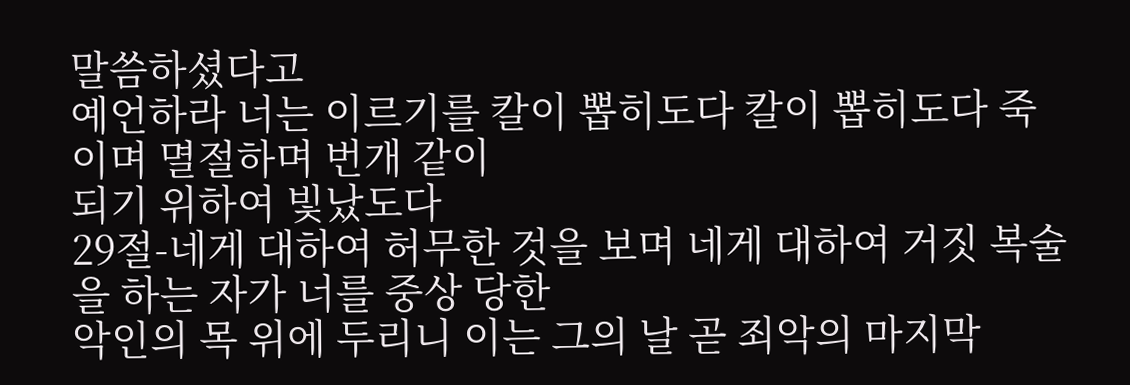말씀하셨다고
예언하라 너는 이르기를 칼이 뽑히도다 칼이 뽑히도다 죽이며 멸절하며 번개 같이
되기 위하여 빛났도다
29절-네게 대하여 허무한 것을 보며 네게 대하여 거짓 복술을 하는 자가 너를 중상 당한
악인의 목 위에 두리니 이는 그의 날 곧 죄악의 마지막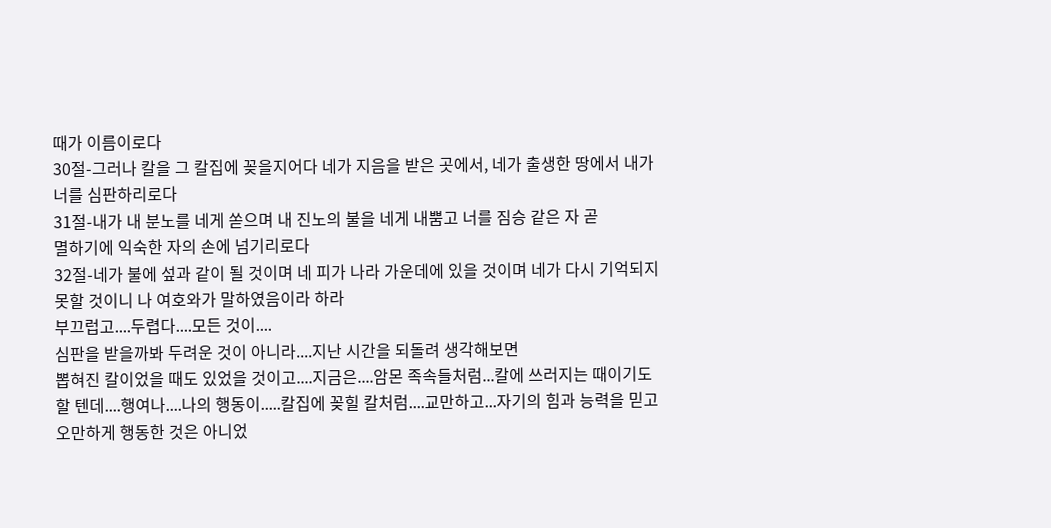때가 이름이로다
30절-그러나 칼을 그 칼집에 꽂을지어다 네가 지음을 받은 곳에서, 네가 출생한 땅에서 내가
너를 심판하리로다
31절-내가 내 분노를 네게 쏟으며 내 진노의 불을 네게 내뿜고 너를 짐승 같은 자 곧
멸하기에 익숙한 자의 손에 넘기리로다
32절-네가 불에 섶과 같이 될 것이며 네 피가 나라 가운데에 있을 것이며 네가 다시 기억되지
못할 것이니 나 여호와가 말하였음이라 하라
부끄럽고....두렵다....모든 것이....
심판을 받을까봐 두려운 것이 아니라....지난 시간을 되돌려 생각해보면
뽑혀진 칼이었을 때도 있었을 것이고....지금은....암몬 족속들처럼...칼에 쓰러지는 때이기도
할 텐데....행여나....나의 행동이.....칼집에 꽂힐 칼처럼....교만하고...자기의 힘과 능력을 믿고
오만하게 행동한 것은 아니었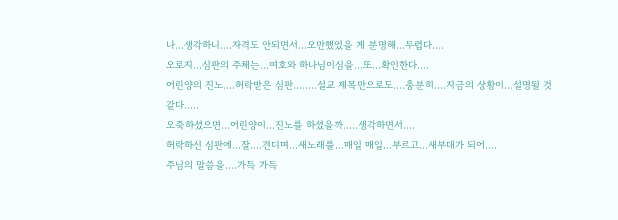나...생각하니....자격도 안되면서...오만했었을 게 분명해...두렵다....
오로지...심판의 주체는...여호와 하나님이심을...또...확인한다....
어린양의 진노....허락받은 심판........설교 제목만으로도....충분히....지금의 상황이...설명될 것
같다.....
오죽하셨으면...어린양이...진노를 하셨을까.....생각하면서....
허락하신 심판에...잘....견디며...새노래를...매일 매일...부르고...새부대가 되어....
주님의 말씀을....가득 가득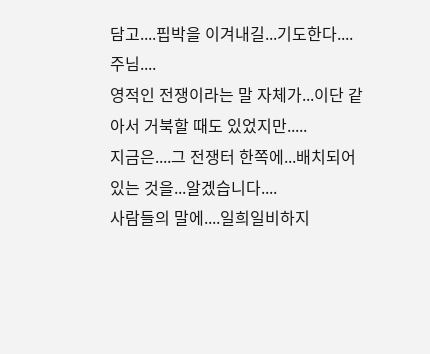담고....핍박을 이겨내길...기도한다....
주님....
영적인 전쟁이라는 말 자체가...이단 같아서 거북할 때도 있었지만.....
지금은....그 전쟁터 한쪽에...배치되어 있는 것을...알겠습니다....
사람들의 말에....일희일비하지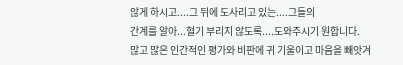않게 하시고....그 뒤에 도사리고 있는....그들의
간계를 알아...혈기 부리지 않도록....도와주시기 원합니다.
많고 많은 인간적인 평가와 비판에 귀 기울이고 마음을 빼앗겨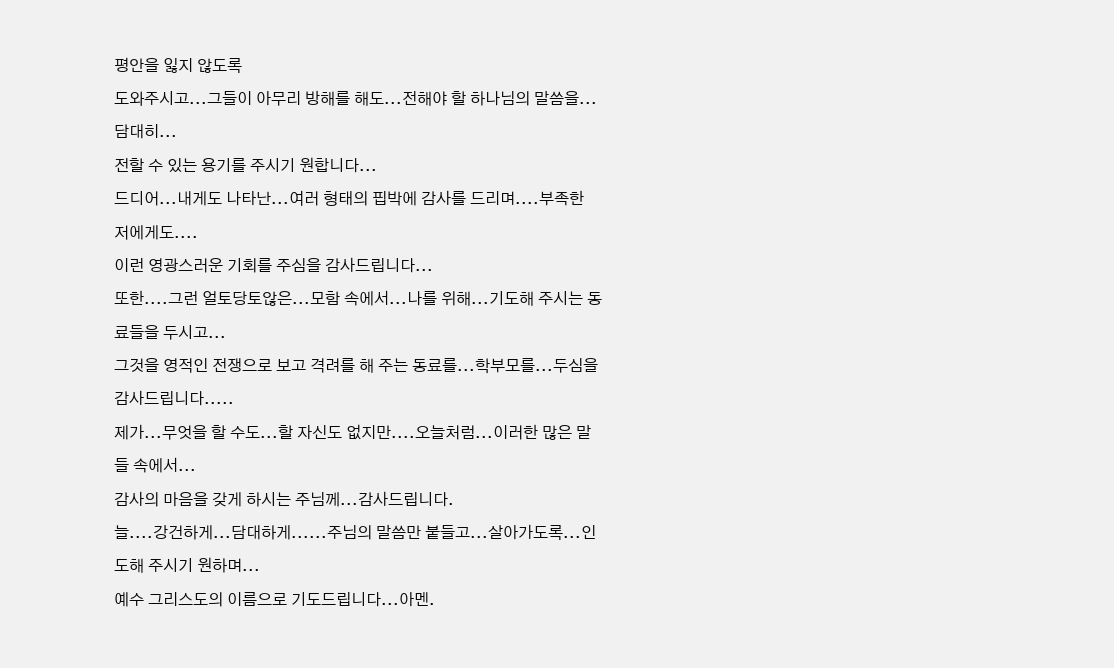평안을 잃지 않도록
도와주시고...그들이 아무리 방해를 해도...전해야 할 하나님의 말씀을...담대히...
전할 수 있는 용기를 주시기 원합니다...
드디어...내게도 나타난...여러 형태의 핍박에 감사를 드리며....부족한 저에게도....
이런 영광스러운 기회를 주심을 감사드립니다...
또한....그런 얼토당토않은...모함 속에서...나를 위해...기도해 주시는 동료들을 두시고...
그것을 영적인 전쟁으로 보고 격려를 해 주는 동료를...학부모를...두심을 감사드립니다.....
제가...무엇을 할 수도...할 자신도 없지만....오늘처럼...이러한 많은 말들 속에서...
감사의 마음을 갖게 하시는 주님께...감사드립니다.
늘....강건하게...담대하게......주님의 말씀만 붙들고...살아가도록...인도해 주시기 원하며...
예수 그리스도의 이름으로 기도드립니다...아멘.